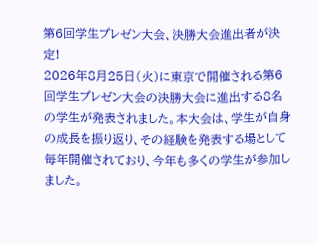第6回学生プレゼン大会、決勝大会進出者が決定!
2026年8月25日(火)に東京で開催される第6回学生プレゼン大会の決勝大会に進出する8名の学生が発表されました。本大会は、学生が自身の成長を振り返り、その経験を発表する場として毎年開催されており、今年も多くの学生が参加しました。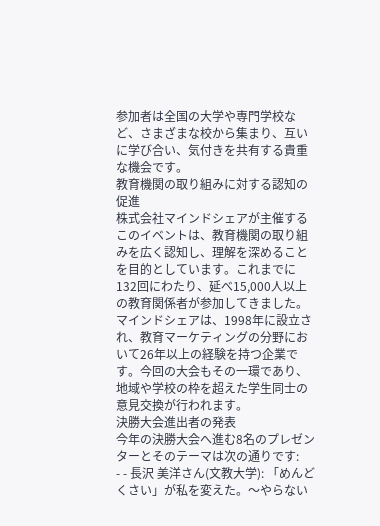参加者は全国の大学や専門学校など、さまざまな校から集まり、互いに学び合い、気付きを共有する貴重な機会です。
教育機関の取り組みに対する認知の促進
株式会社マインドシェアが主催するこのイベントは、教育機関の取り組みを広く認知し、理解を深めることを目的としています。これまでに132回にわたり、延べ15,000人以上の教育関係者が参加してきました。マインドシェアは、1998年に設立され、教育マーケティングの分野において26年以上の経験を持つ企業です。今回の大会もその一環であり、地域や学校の枠を超えた学生同士の意見交換が行われます。
決勝大会進出者の発表
今年の決勝大会へ進む8名のプレゼンターとそのテーマは次の通りです:
- - 長沢 美洋さん(文教大学): 「めんどくさい」が私を変えた。〜やらない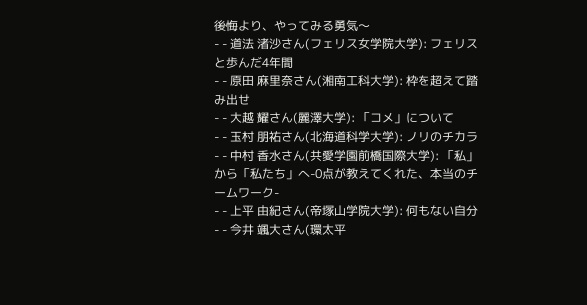後悔より、やってみる勇気〜
- - 道法 渚沙さん(フェリス女学院大学): フェリスと歩んだ4年間
- - 原田 麻里奈さん(湘南工科大学): 枠を超えて踏み出せ
- - 大越 耀さん(麗澤大学): 「コメ」について
- - 玉村 朋祐さん(北海道科学大学): ノリのチカラ
- - 中村 香水さん(共愛学園前橋国際大学): 「私」から「私たち」へ-0点が教えてくれた、本当のチームワーク-
- - 上平 由紀さん(帝塚山学院大学): 何もない自分
- - 今井 颯大さん(環太平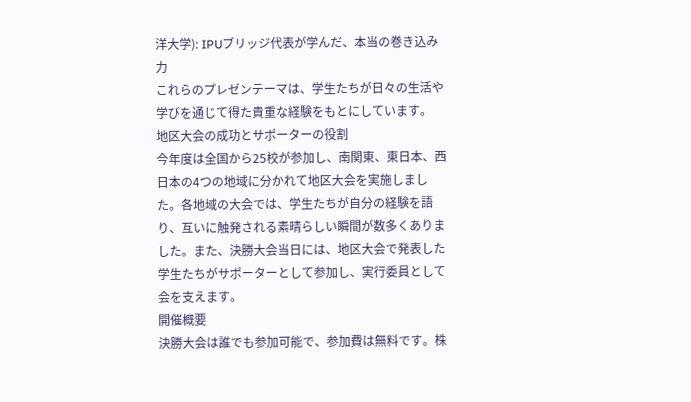洋大学): IPUブリッジ代表が学んだ、本当の巻き込み力
これらのプレゼンテーマは、学生たちが日々の生活や学びを通じて得た貴重な経験をもとにしています。
地区大会の成功とサポーターの役割
今年度は全国から25校が参加し、南関東、東日本、西日本の4つの地域に分かれて地区大会を実施しました。各地域の大会では、学生たちが自分の経験を語り、互いに触発される素晴らしい瞬間が数多くありました。また、決勝大会当日には、地区大会で発表した学生たちがサポーターとして参加し、実行委員として会を支えます。
開催概要
決勝大会は誰でも参加可能で、参加費は無料です。株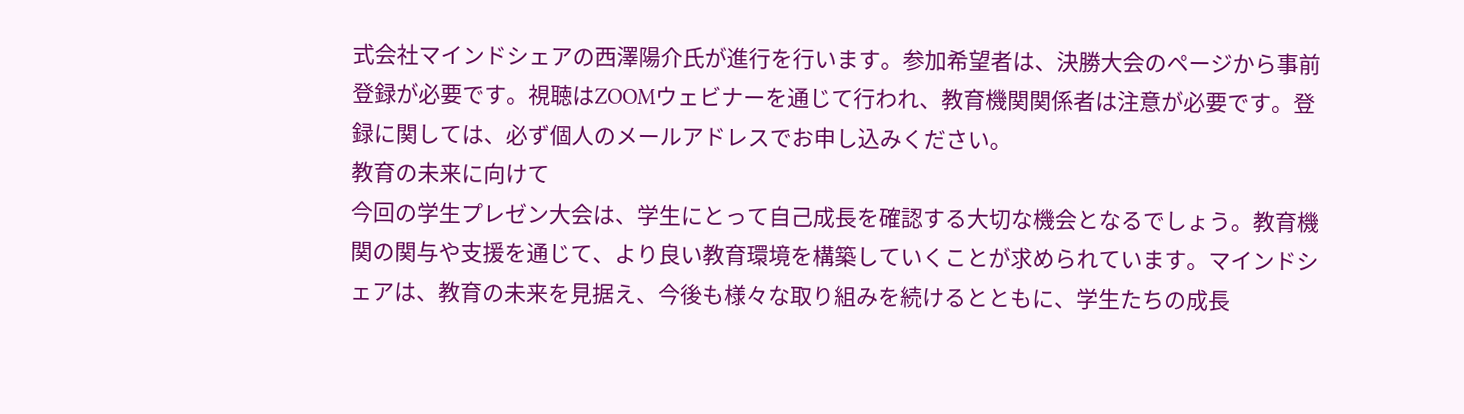式会社マインドシェアの西澤陽介氏が進行を行います。参加希望者は、決勝大会のページから事前登録が必要です。視聴はZOOMウェビナーを通じて行われ、教育機関関係者は注意が必要です。登録に関しては、必ず個人のメールアドレスでお申し込みください。
教育の未来に向けて
今回の学生プレゼン大会は、学生にとって自己成長を確認する大切な機会となるでしょう。教育機関の関与や支援を通じて、より良い教育環境を構築していくことが求められています。マインドシェアは、教育の未来を見据え、今後も様々な取り組みを続けるとともに、学生たちの成長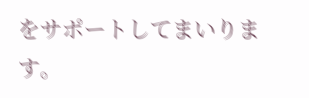をサポートしてまいります。